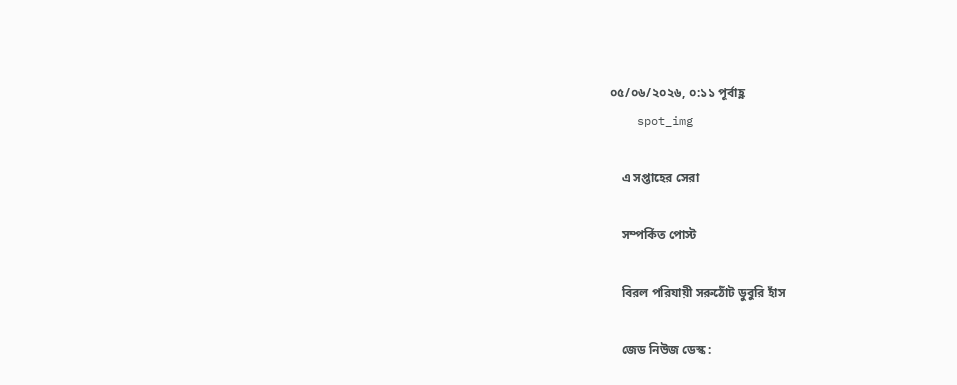০৫/০৬/২০২৬, ০:১১ পূর্বাহ্ণ
    spot_img

    এ সপ্তাহের সেরা

    সম্পর্কিত পোস্ট

    বিরল পরিযায়ী সরুঠোঁট ডুবুরি হাঁস

    জেড নিউজ ডেস্ক :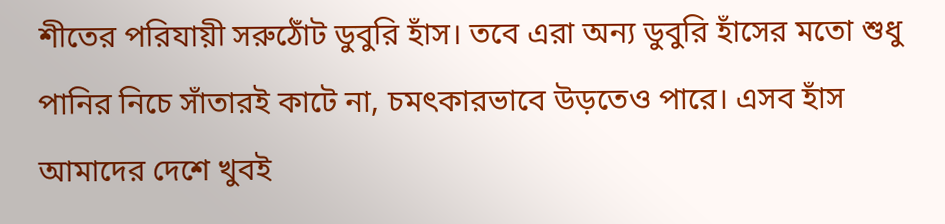শীতের পরিযায়ী সরুঠোঁট ডুবুরি হাঁস। তবে এরা অন্য ডুবুরি হাঁসের মতো শুধু পানির নিচে সাঁতারই কাটে না, চমৎকারভাবে উড়তেও পারে। এসব হাঁস আমাদের দেশে খুবই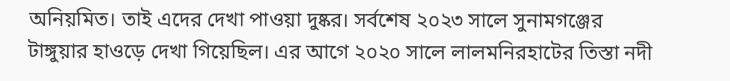অনিয়মিত। তাই এদের দেখা পাওয়া দুষ্কর। সর্বশেষ ২০২৩ সালে সুনামগঞ্জের টাঙ্গুয়ার হাওড়ে দেখা গিয়েছিল। এর আগে ২০২০ সালে লালমনিরহাটের তিস্তা নদী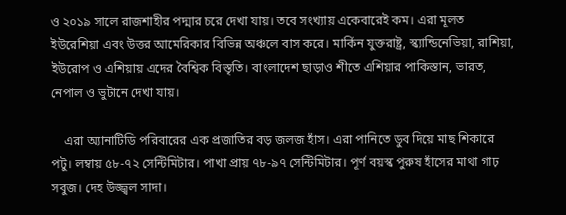ও ২০১৯ সালে রাজশাহীর পদ্মার চরে দেখা যায়। তবে সংখ্যায় একেবারেই কম। এরা মূলত ইউরেশিয়া এবং উত্তর আমেরিকার বিভিন্ন অঞ্চলে বাস করে। মার্কিন যুক্তরাষ্ট্র, স্ক্যান্ডিনেভিয়া, রাশিয়া, ইউরোপ ও এশিয়ায় এদের বৈশ্বিক বিস্তৃতি। বাংলাদেশ ছাড়াও শীতে এশিয়ার পাকিস্তান, ভারত, নেপাল ও ভুটানে দেখা যায়।

    এরা অ্যানাটিডি পরিবারের এক প্রজাতির বড় জলজ হাঁস। এরা পানিতে ডুব দিয়ে মাছ শিকারে পটু। লম্বায় ৫৮-৭২ সেন্টিমিটার। পাখা প্রায় ৭৮-৯৭ সেন্টিমিটার। পূর্ণ বয়স্ক পুরুষ হাঁসের মাথা গাঢ় সবুজ। দেহ উজ্জ্বল সাদা।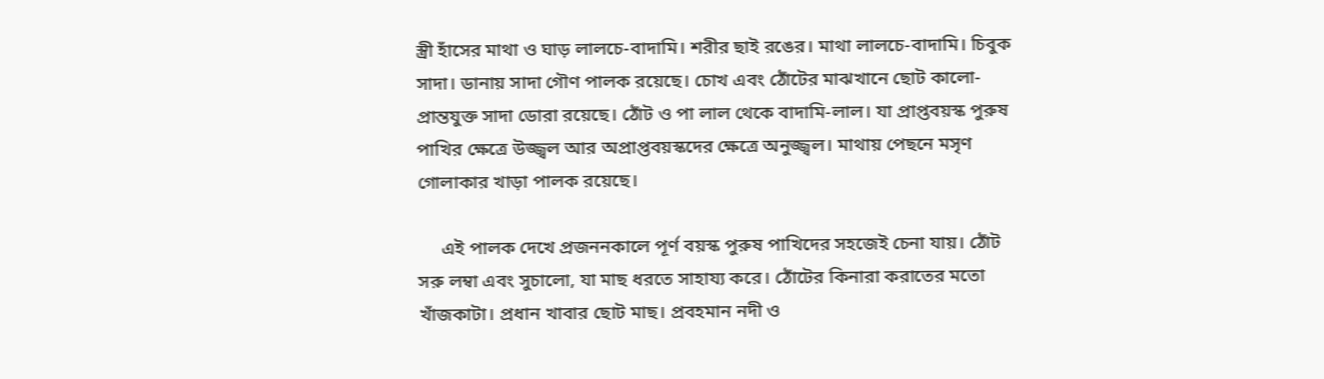স্ত্রী হাঁসের মাথা ও ঘাড় লালচে-বাদামি। শরীর ছাই রঙের। মাথা লালচে-বাদামি। চিবুক সাদা। ডানায় সাদা গৌণ পালক রয়েছে। চোখ এবং ঠোঁটের মাঝখানে ছোট কালো-প্রান্তযুক্ত সাদা ডোরা রয়েছে। ঠোঁট ও পা লাল থেকে বাদামি-লাল। যা প্রাপ্তবয়স্ক পুরুষ পাখির ক্ষেত্রে উজ্জ্বল আর অপ্রাপ্তবয়স্কদের ক্ষেত্রে অনুজ্জ্বল। মাথায় পেছনে মসৃণ গোলাকার খাড়া পালক রয়েছে।

     এই পালক দেখে প্রজননকালে পূর্ণ বয়স্ক পুরুষ পাখিদের সহজেই চেনা যায়। ঠোঁট সরু লম্বা এবং সুচালো, যা মাছ ধরতে সাহায্য করে। ঠোঁটের কিনারা করাতের মতো খাঁজকাটা। প্রধান খাবার ছোট মাছ। প্রবহমান নদী ও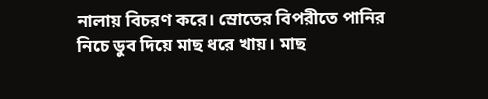নালায় বিচরণ করে। স্রোতের বিপরীতে পানির নিচে ডুব দিয়ে মাছ ধরে খায়। মাছ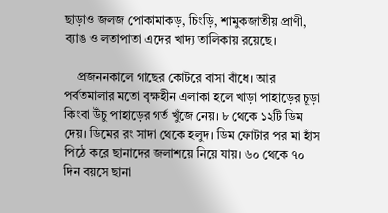ছাড়াও জলজ পোকামাকড়, চিংড়ি, শামুকজাতীয় প্রাণী, ব্যাঙ ও লতাপাতা এদের খাদ্য তালিকায় রয়েছে।

    প্রজননকালে গাছের কোটরে বাসা বাঁধে। আর পর্বতমালার মতো বৃক্ষহীন এলাকা হলে খাড়া পাহাড়ের চূড়া কিংবা উঁচু পাহাড়ের গর্ত খুঁজে নেয়। ৮ থেকে ১২টি ডিম দেয়। ডিমের রং সাদা থেকে হলুদ। ডিম ফোটার পর মা হাঁস পিঠে করে ছানাদের জলাশয়ে নিয়ে যায়। ৬০ থেকে ৭০ দিন বয়সে ছানা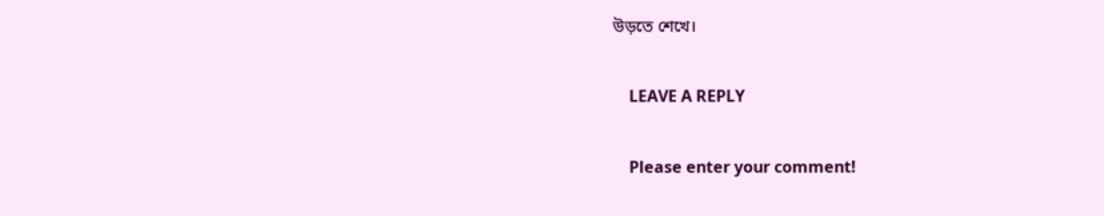উড়তে শেখে।

    LEAVE A REPLY

    Please enter your comment!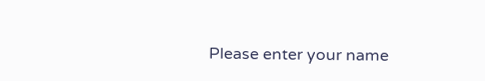Please enter your name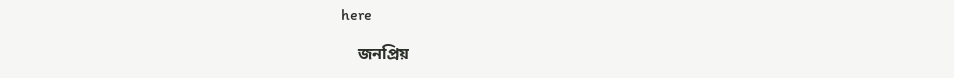here

    জনপ্রিয়